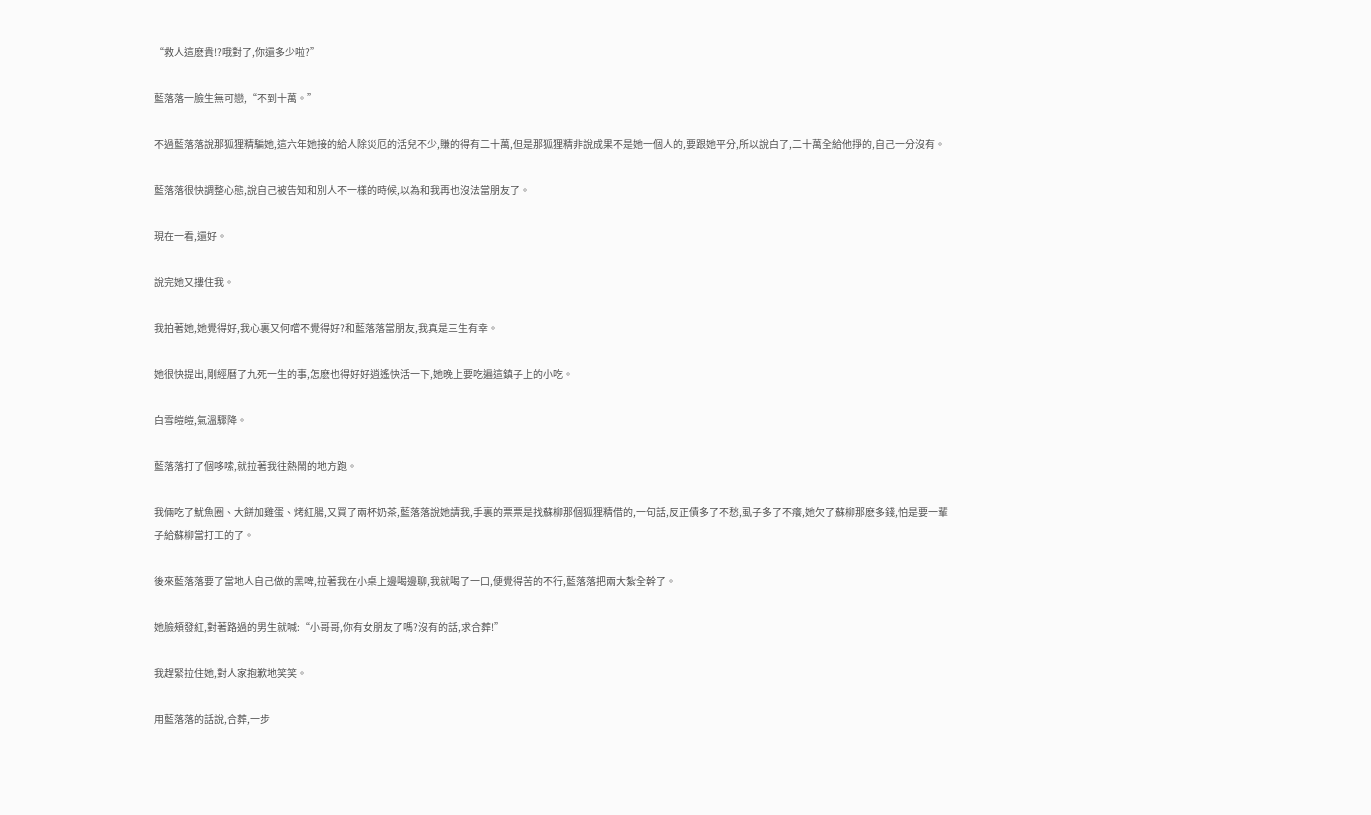“救人這麽貴!?哦對了,你還多少啦?”

藍落落一臉生無可戀,“不到十萬。”

不過藍落落說那狐狸精騙她,這六年她接的給人除災厄的活兒不少,賺的得有二十萬,但是那狐狸精非說成果不是她一個人的,要跟她平分,所以說白了,二十萬全給他掙的,自己一分沒有。

藍落落很快調整心態,說自己被告知和別人不一樣的時候,以為和我再也沒法當朋友了。

現在一看,還好。

說完她又摟住我。

我拍著她,她覺得好,我心裏又何嚐不覺得好?和藍落落當朋友,我真是三生有幸。

她很快提出,剛經曆了九死一生的事,怎麽也得好好逍遙快活一下,她晚上要吃遍這鎮子上的小吃。

白雪皚皚,氣溫驟降。

藍落落打了個哆嗦,就拉著我往熱鬧的地方跑。

我倆吃了魷魚圈、大餅加雞蛋、烤紅腸,又買了兩杯奶茶,藍落落說她請我,手裏的票票是找蘇柳那個狐狸精借的,一句話,反正債多了不愁,虱子多了不癢,她欠了蘇柳那麽多錢,怕是要一輩子給蘇柳當打工的了。

後來藍落落要了當地人自己做的黑啤,拉著我在小桌上邊喝邊聊,我就喝了一口,便覺得苦的不行,藍落落把兩大紮全幹了。

她臉頰發紅,對著路過的男生就喊:“小哥哥,你有女朋友了嗎?沒有的話,求合葬!”

我趕緊拉住她,對人家抱歉地笑笑。

用藍落落的話說,合葬,一步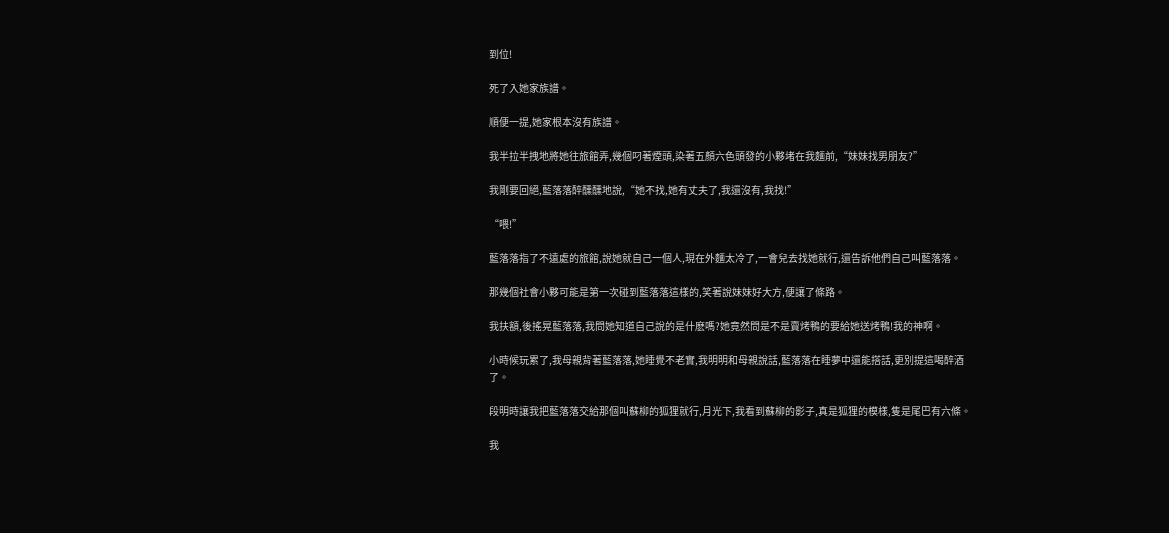到位!

死了入她家族譜。

順便一提,她家根本沒有族譜。

我半拉半拽地將她往旅館弄,幾個叼著煙頭,染著五顏六色頭發的小夥堵在我麵前,“妹妹找男朋友?”

我剛要回絕,藍落落醉醺醺地說,“她不找,她有丈夫了,我還沒有,我找!”

“喂!”

藍落落指了不遠處的旅館,說她就自己一個人,現在外麵太冷了,一會兒去找她就行,還告訴他們自己叫藍落落。

那幾個社會小夥可能是第一次碰到藍落落這樣的,笑著說妹妹好大方,便讓了條路。

我扶額,後搖晃藍落落,我問她知道自己說的是什麽嗎?她竟然問是不是賣烤鴨的要給她送烤鴨!我的神啊。

小時候玩累了,我母親背著藍落落,她睡覺不老實,我明明和母親說話,藍落落在睡夢中還能搭話,更別提這喝醉酒了。

段明時讓我把藍落落交給那個叫蘇柳的狐狸就行,月光下,我看到蘇柳的影子,真是狐狸的模樣,隻是尾巴有六條。

我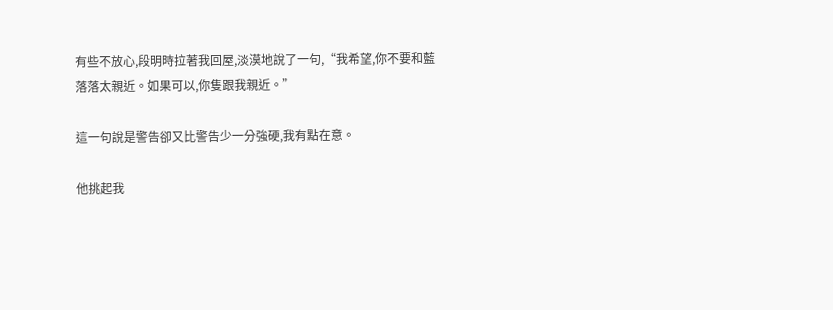有些不放心,段明時拉著我回屋,淡漠地說了一句,“我希望,你不要和藍落落太親近。如果可以,你隻跟我親近。”

這一句說是警告卻又比警告少一分強硬,我有點在意。

他挑起我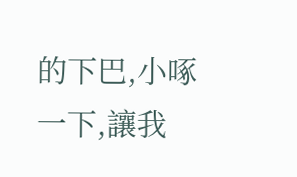的下巴,小啄一下,讓我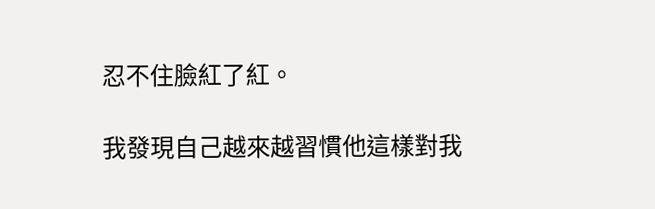忍不住臉紅了紅。

我發現自己越來越習慣他這樣對我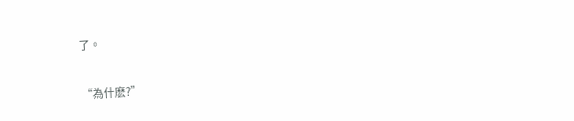了。

“為什麽?”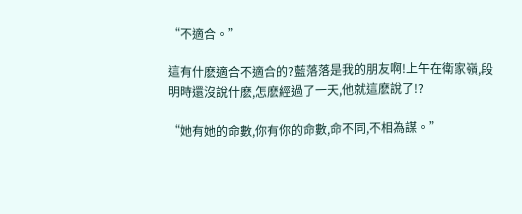“不適合。”

這有什麽適合不適合的?藍落落是我的朋友啊!上午在衛家嶺,段明時還沒說什麽,怎麽經過了一天,他就這麽說了!?

“她有她的命數,你有你的命數,命不同,不相為謀。”